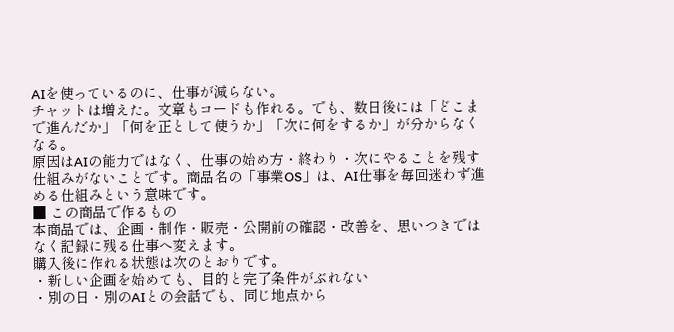AIを使っているのに、仕事が減らない。
チャットは増えた。文章もコードも作れる。でも、数日後には「どこまで進んだか」「何を正として使うか」「次に何をするか」が分からなくなる。
原因はAIの能力ではなく、仕事の始め方・終わり・次にやることを残す仕組みがないことです。商品名の「事業OS」は、AI仕事を毎回迷わず進める仕組みという意味です。
■ この商品で作るもの
本商品では、企画・制作・販売・公開前の確認・改善を、思いつきではなく記録に残る仕事へ変えます。
購入後に作れる状態は次のとおりです。
・新しい企画を始めても、目的と完了条件がぶれない
・別の日・別のAIとの会話でも、同じ地点から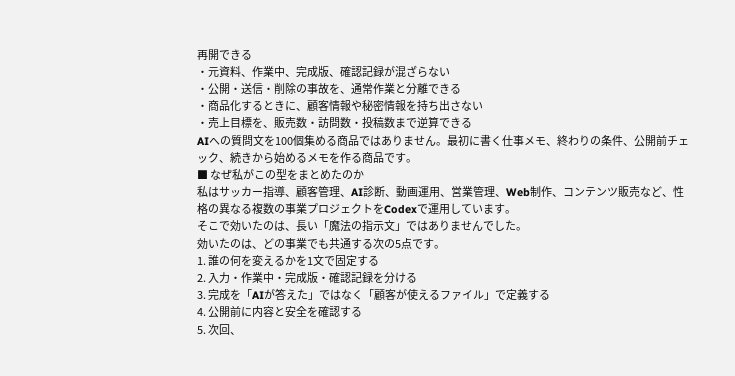再開できる
・元資料、作業中、完成版、確認記録が混ざらない
・公開・送信・削除の事故を、通常作業と分離できる
・商品化するときに、顧客情報や秘密情報を持ち出さない
・売上目標を、販売数・訪問数・投稿数まで逆算できる
AIへの質問文を100個集める商品ではありません。最初に書く仕事メモ、終わりの条件、公開前チェック、続きから始めるメモを作る商品です。
■ なぜ私がこの型をまとめたのか
私はサッカー指導、顧客管理、AI診断、動画運用、営業管理、Web制作、コンテンツ販売など、性格の異なる複数の事業プロジェクトをCodexで運用しています。
そこで効いたのは、長い「魔法の指示文」ではありませんでした。
効いたのは、どの事業でも共通する次の5点です。
1. 誰の何を変えるかを1文で固定する
2. 入力・作業中・完成版・確認記録を分ける
3. 完成を「AIが答えた」ではなく「顧客が使えるファイル」で定義する
4. 公開前に内容と安全を確認する
5. 次回、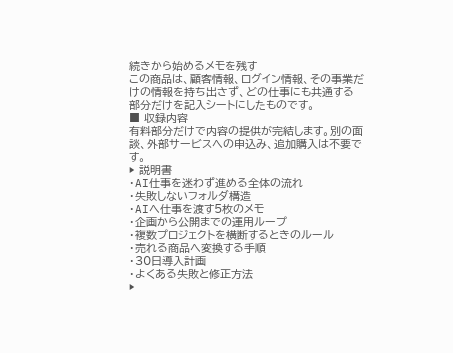続きから始めるメモを残す
この商品は、顧客情報、ログイン情報、その事業だけの情報を持ち出さず、どの仕事にも共通する部分だけを記入シートにしたものです。
■ 収録内容
有料部分だけで内容の提供が完結します。別の面談、外部サービスへの申込み、追加購入は不要です。
▶ 説明書
・AI仕事を迷わず進める全体の流れ
・失敗しないフォルダ構造
・AIへ仕事を渡す5枚のメモ
・企画から公開までの運用ループ
・複数プロジェクトを横断するときのルール
・売れる商品へ変換する手順
・30日導入計画
・よくある失敗と修正方法
▶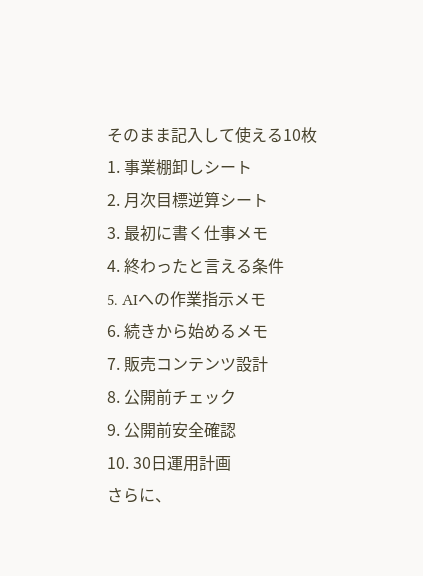そのまま記入して使える10枚
1. 事業棚卸しシート
2. 月次目標逆算シート
3. 最初に書く仕事メモ
4. 終わったと言える条件
5. AIへの作業指示メモ
6. 続きから始めるメモ
7. 販売コンテンツ設計
8. 公開前チェック
9. 公開前安全確認
10. 30日運用計画
さらに、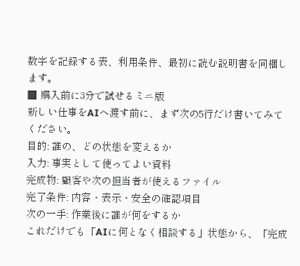数字を記録する表、利用条件、最初に読む説明書を同梱します。
■ 購入前に3分で試せるミニ版
新しい仕事をAIへ渡す前に、まず次の5行だけ書いてみてください。
目的: 誰の、どの状態を変えるか
入力: 事実として使ってよい資料
完成物: 顧客や次の担当者が使えるファイル
完了条件: 内容・表示・安全の確認項目
次の一手: 作業後に誰が何をするか
これだけでも「AIに何となく相談する」状態から、「完成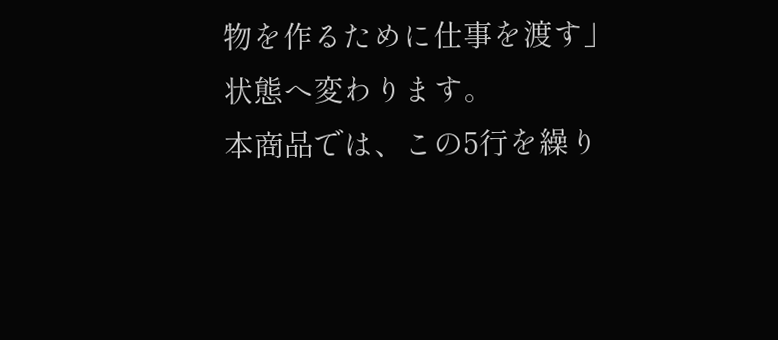物を作るために仕事を渡す」状態へ変わります。
本商品では、この5行を繰り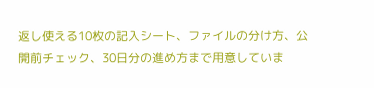返し使える10枚の記入シート、ファイルの分け方、公開前チェック、30日分の進め方まで用意していま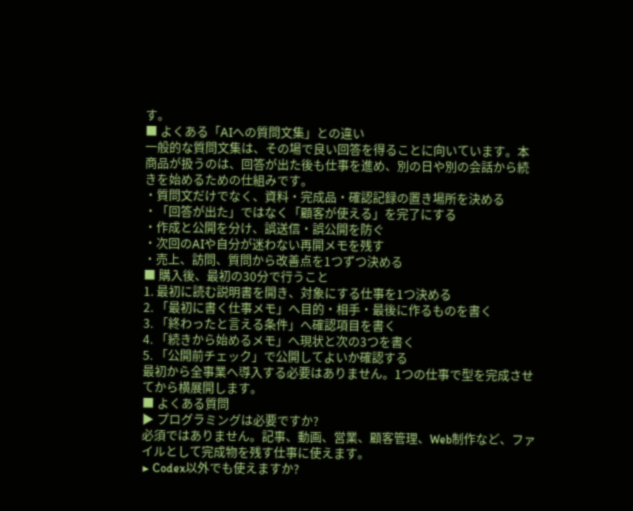す。
■ よくある「AIへの質問文集」との違い
一般的な質問文集は、その場で良い回答を得ることに向いています。本商品が扱うのは、回答が出た後も仕事を進め、別の日や別の会話から続きを始めるための仕組みです。
・質問文だけでなく、資料・完成品・確認記録の置き場所を決める
・「回答が出た」ではなく「顧客が使える」を完了にする
・作成と公開を分け、誤送信・誤公開を防ぐ
・次回のAIや自分が迷わない再開メモを残す
・売上、訪問、質問から改善点を1つずつ決める
■ 購入後、最初の30分で行うこと
1. 最初に読む説明書を開き、対象にする仕事を1つ決める
2. 「最初に書く仕事メモ」へ目的・相手・最後に作るものを書く
3. 「終わったと言える条件」へ確認項目を書く
4. 「続きから始めるメモ」へ現状と次の3つを書く
5. 「公開前チェック」で公開してよいか確認する
最初から全事業へ導入する必要はありません。1つの仕事で型を完成させてから横展開します。
■ よくある質問
▶ プログラミングは必要ですか?
必須ではありません。記事、動画、営業、顧客管理、Web制作など、ファイルとして完成物を残す仕事に使えます。
▶ Codex以外でも使えますか?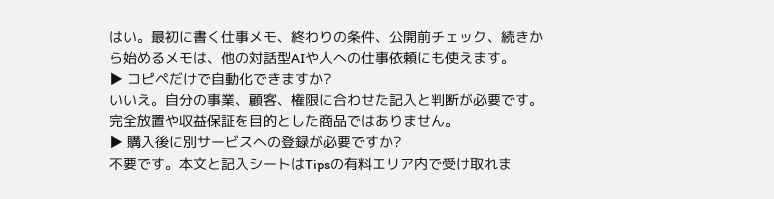はい。最初に書く仕事メモ、終わりの条件、公開前チェック、続きから始めるメモは、他の対話型AIや人への仕事依頼にも使えます。
▶ コピペだけで自動化できますか?
いいえ。自分の事業、顧客、権限に合わせた記入と判断が必要です。完全放置や収益保証を目的とした商品ではありません。
▶ 購入後に別サービスへの登録が必要ですか?
不要です。本文と記入シートはTipsの有料エリア内で受け取れま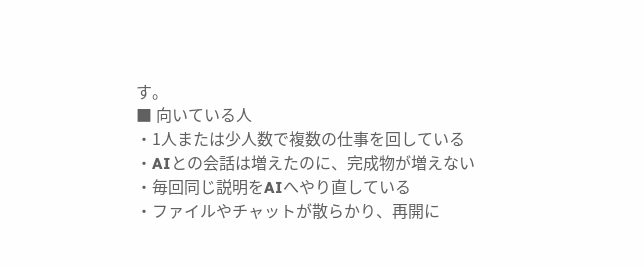す。
■ 向いている人
・1人または少人数で複数の仕事を回している
・AIとの会話は増えたのに、完成物が増えない
・毎回同じ説明をAIへやり直している
・ファイルやチャットが散らかり、再開に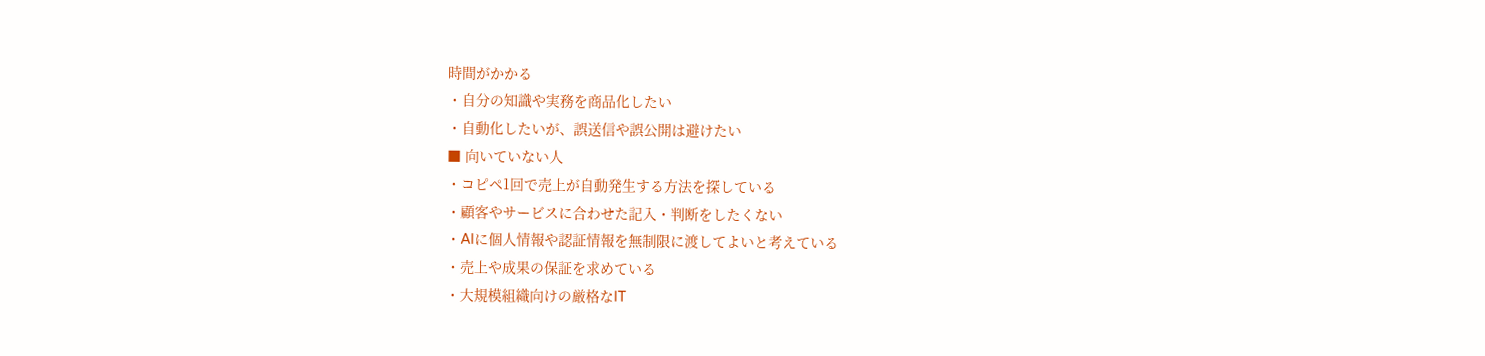時間がかかる
・自分の知識や実務を商品化したい
・自動化したいが、誤送信や誤公開は避けたい
■ 向いていない人
・コピペ1回で売上が自動発生する方法を探している
・顧客やサービスに合わせた記入・判断をしたくない
・AIに個人情報や認証情報を無制限に渡してよいと考えている
・売上や成果の保証を求めている
・大規模組織向けの厳格なIT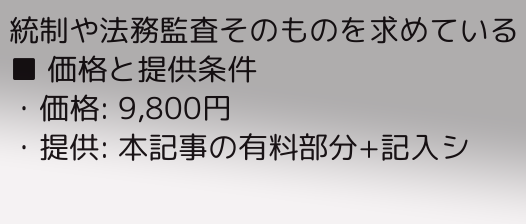統制や法務監査そのものを求めている
■ 価格と提供条件
・価格: 9,800円
・提供: 本記事の有料部分+記入シ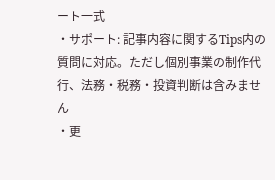ート一式
・サポート: 記事内容に関するTips内の質問に対応。ただし個別事業の制作代行、法務・税務・投資判断は含みません
・更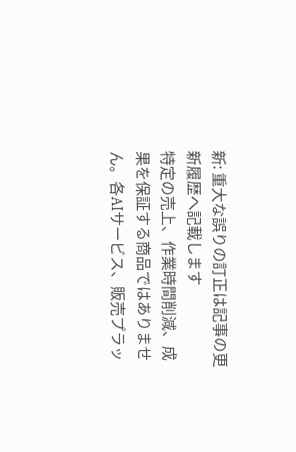新: 重大な誤りの訂正は記事の更新履歴へ記載します
特定の売上、作業時間削減、成果を保証する商品ではありません。各AIサービス、販売プラッ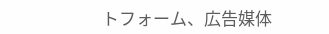トフォーム、広告媒体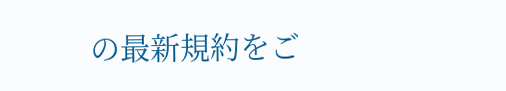の最新規約をご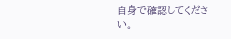自身で確認してください。